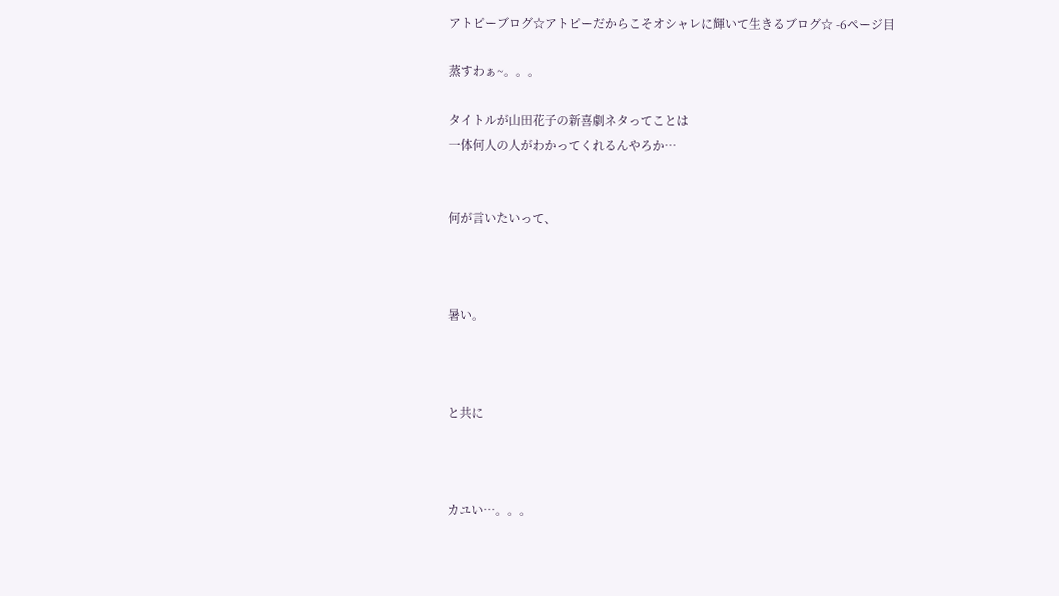アトピーブログ☆アトピーだからこそオシャレに輝いて生きるブログ☆ -6ページ目

蒸すわぁ~。。。

タイトルが山田花子の新喜劇ネタってことは
一体何人の人がわかってくれるんやろか…


何が言いたいって、



暑い。



と共に



カユい…。。。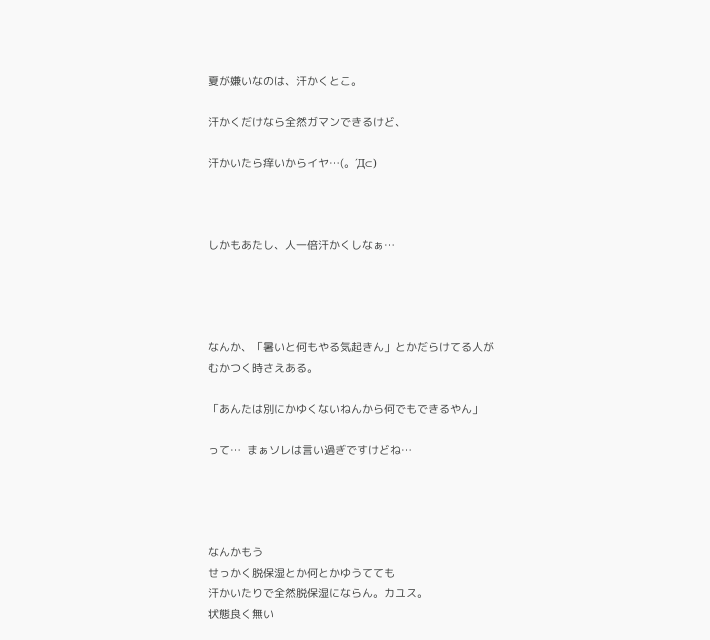夏が嫌いなのは、汗かくとこ。

汗かくだけなら全然ガマンできるけど、

汗かいたら痒いからイヤ…(。´Д⊂)



しかもあたし、人一倍汗かくしなぁ…




なんか、「暑いと何もやる気起きん」とかだらけてる人が
むかつく時さえある。

「あんたは別にかゆくないねんから何でもできるやん」

って…  まぁソレは言い過ぎですけどね…




なんかもう
せっかく脱保湿とか何とかゆうてても
汗かいたりで全然脱保湿にならん。カユス。
状態良く無い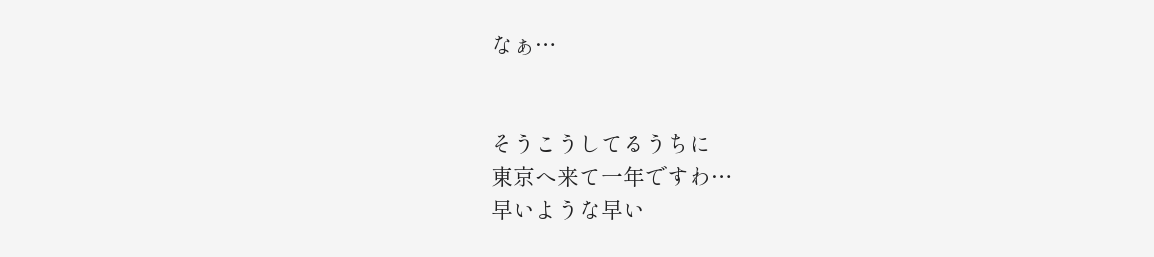なぁ…


そうこうしてるうちに
東京へ来て一年ですわ…
早いような早い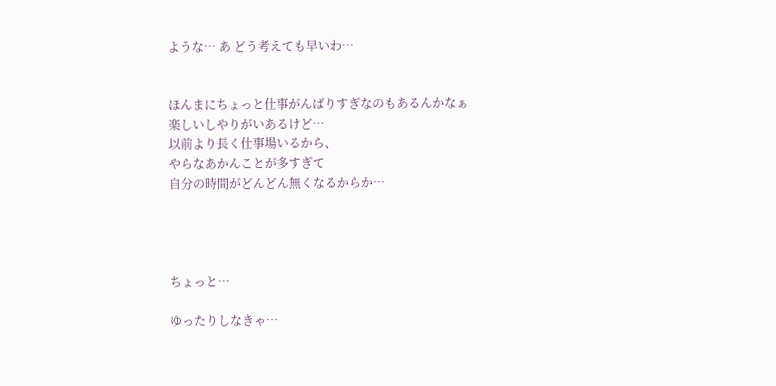ような… あ どう考えても早いわ…


ほんまにちょっと仕事がんばりすぎなのもあるんかなぁ
楽しいしやりがいあるけど…
以前より長く仕事場いるから、
やらなあかんことが多すぎて
自分の時間がどんどん無くなるからか…




ちょっと…

ゆったりしなきゃ…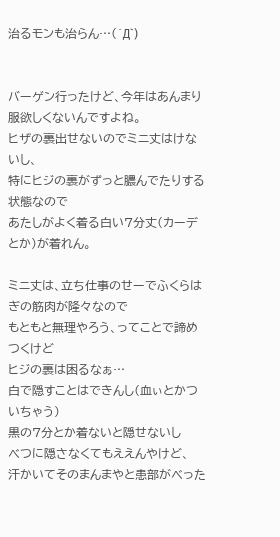治るモンも治らん…(´Д`)


バーゲン行ったけど、今年はあんまり服欲しくないんですよね。
ヒザの裏出せないのでミニ丈はけないし、
特にヒジの裏がずっと膿んでたりする状態なので
あたしがよく着る白い7分丈(カーデとか)が着れん。

ミニ丈は、立ち仕事のせーでふくらはぎの筋肉が隆々なので
もともと無理やろう、ってことで諦めつくけど
ヒジの裏は困るなぁ…
白で隠すことはできんし(血ぃとかついちゃう)
黒の7分とか着ないと隠せないし
べつに隠さなくてもええんやけど、
汗かいてそのまんまやと患部がべった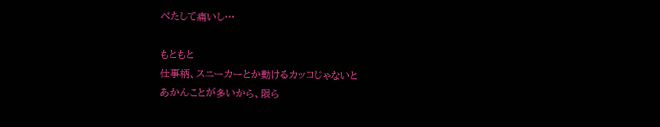べたして痛いし…

もともと
仕事柄、スニーカーとか動けるカッコじゃないと
あかんことが多いから、限ら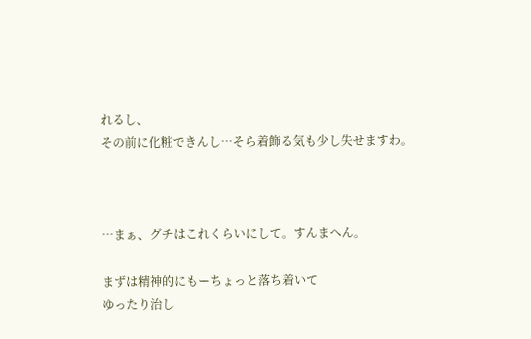れるし、
その前に化粧できんし…そら着飾る気も少し失せますわ。



…まぁ、グチはこれくらいにして。すんまへん。

まずは精神的にもーちょっと落ち着いて
ゆったり治し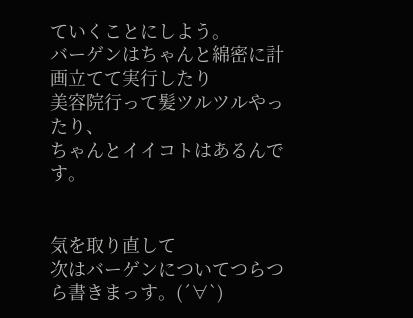ていくことにしよう。
バーゲンはちゃんと綿密に計画立てて実行したり
美容院行って髪ツルツルやったり、
ちゃんとイイコトはあるんです。


気を取り直して
次はバーゲンについてつらつら書きまっす。(´∀`)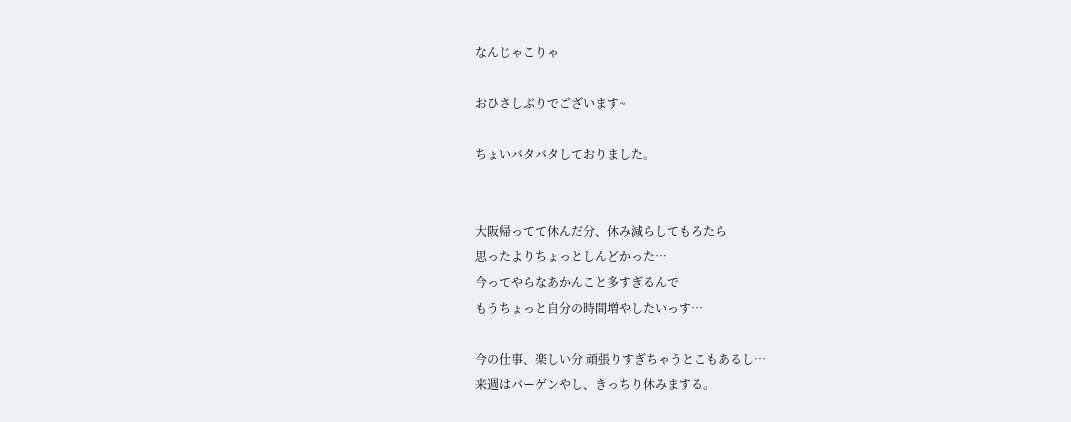なんじゃこりゃ

おひさしぶりでございます~

ちょいバタバタしておりました。


大阪帰ってて休んだ分、休み減らしてもろたら
思ったよりちょっとしんどかった…
今ってやらなあかんこと多すぎるんで
もうちょっと自分の時間増やしたいっす…

今の仕事、楽しい分 頑張りすぎちゃうとこもあるし…
来週はバーゲンやし、きっちり休みまする。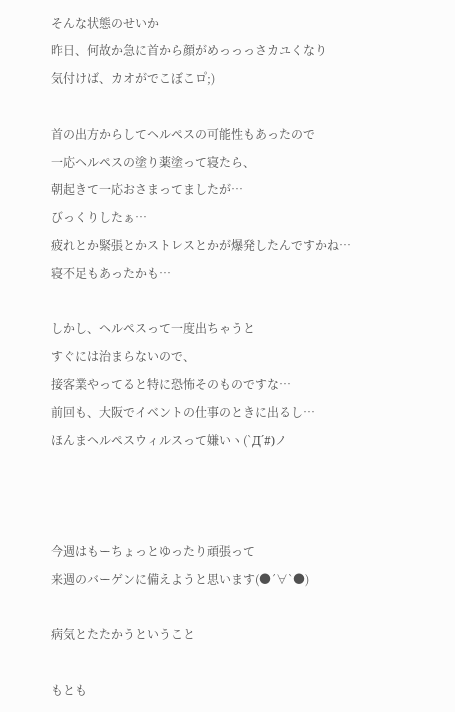そんな状態のせいか
昨日、何故か急に首から顔がめっっっさカユくなり
気付けば、カオがでこぼこロ゚;)

首の出方からしてヘルペスの可能性もあったので
一応ヘルペスの塗り薬塗って寝たら、
朝起きて一応おさまってましたが…
びっくりしたぁ…
疲れとか緊張とかストレスとかが爆発したんですかね…
寝不足もあったかも…

しかし、ヘルペスって一度出ちゃうと
すぐには治まらないので、
接客業やってると特に恐怖そのものですな…
前回も、大阪でイベントの仕事のときに出るし…
ほんまヘルペスウィルスって嫌いヽ(`Д´#)ノ



今週はもーちょっとゆったり頑張って
来週のバーゲンに備えようと思います(●´∀`●)

病気とたたかうということ

もとも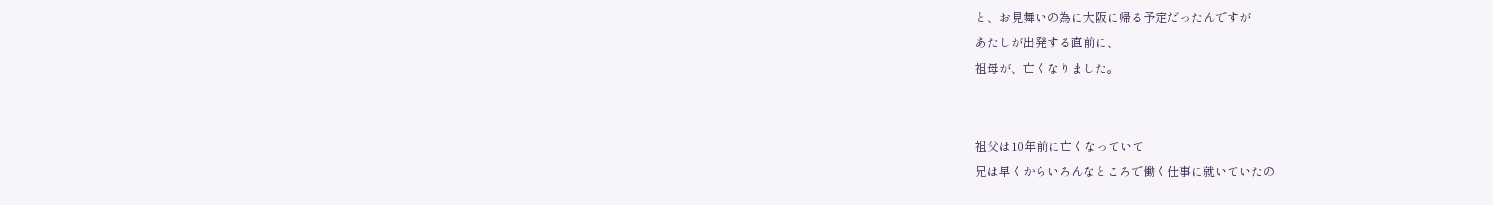と、お見舞いの為に大阪に帰る予定だったんですが
あたしが出発する直前に、
祖母が、亡くなりました。


祖父は10年前に亡くなっていて
兄は早くからいろんなところで働く仕事に就いていたの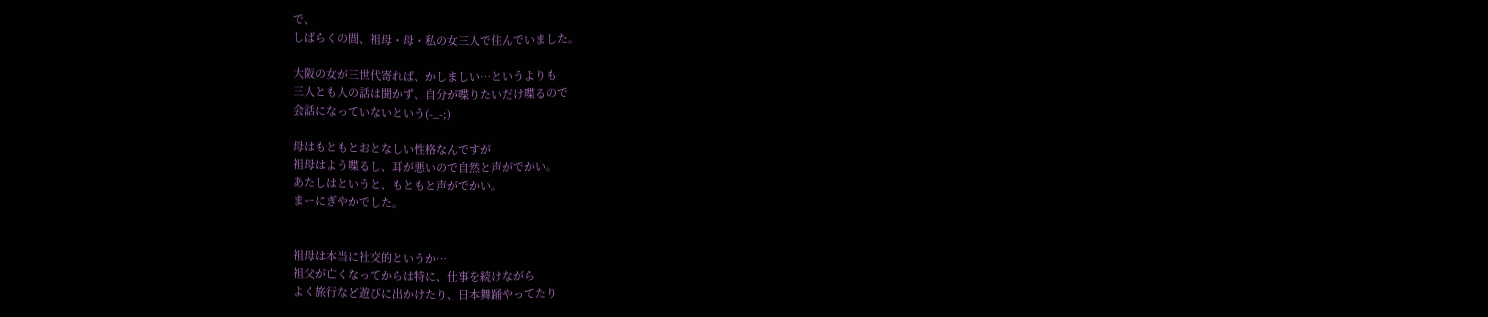で、
しばらくの間、祖母・母・私の女三人で住んでいました。

大阪の女が三世代寄れば、かしましい…というよりも
三人とも人の話は聞かず、自分が喋りたいだけ喋るので
会話になっていないという(-_-;)

母はもともとおとなしい性格なんですが
祖母はよう喋るし、耳が悪いので自然と声がでかい。
あたしはというと、もともと声がでかい。
まーにぎやかでした。


祖母は本当に社交的というか…
祖父が亡くなってからは特に、仕事を続けながら
よく旅行など遊びに出かけたり、日本舞踊やってたり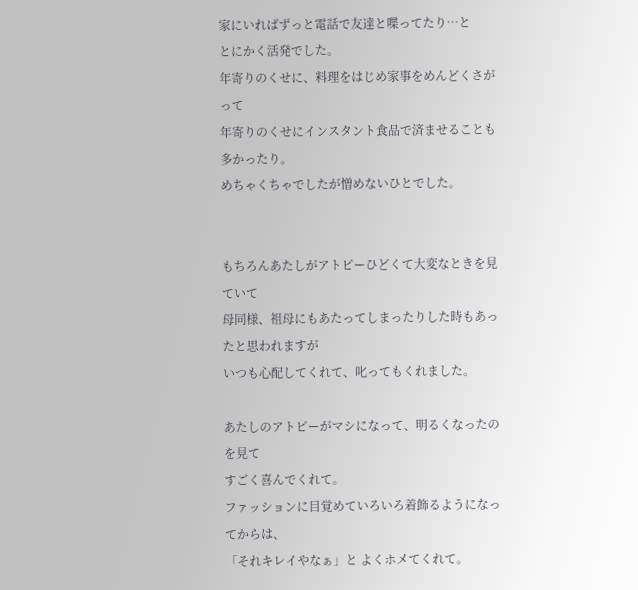家にいればずっと電話で友達と喋ってたり…と
とにかく活発でした。
年寄りのくせに、料理をはじめ家事をめんどくさがって
年寄りのくせにインスタント食品で済ませることも多かったり。
めちゃくちゃでしたが憎めないひとでした。


もちろんあたしがアトピーひどくて大変なときを見ていて
母同様、祖母にもあたってしまったりした時もあったと思われますが
いつも心配してくれて、叱ってもくれました。

あたしのアトピーがマシになって、明るくなったのを見て
すごく喜んでくれて。
ファッションに目覚めていろいろ着飾るようになってからは、
「それキレイやなぁ」と よくホメてくれて。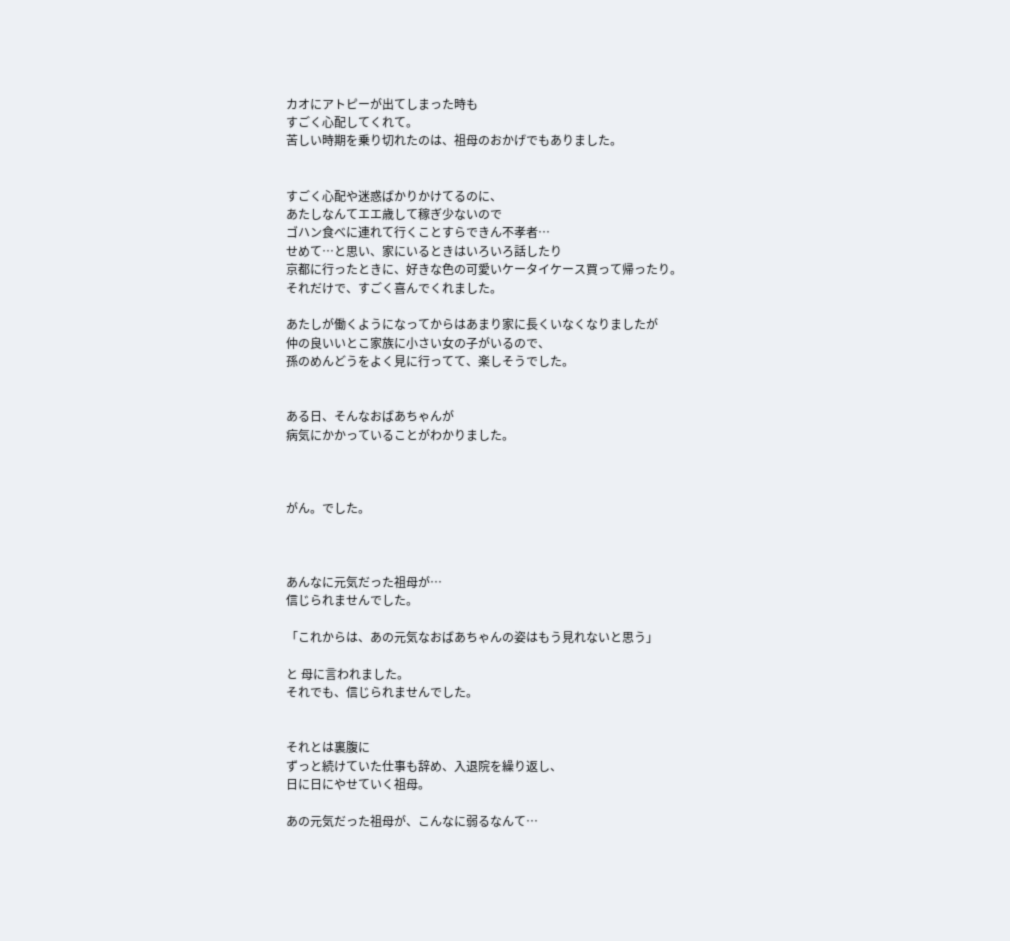カオにアトピーが出てしまった時も
すごく心配してくれて。
苦しい時期を乗り切れたのは、祖母のおかげでもありました。


すごく心配や迷惑ばかりかけてるのに、
あたしなんてエエ歳して稼ぎ少ないので
ゴハン食べに連れて行くことすらできん不孝者…
せめて…と思い、家にいるときはいろいろ話したり
京都に行ったときに、好きな色の可愛いケータイケース買って帰ったり。
それだけで、すごく喜んでくれました。

あたしが働くようになってからはあまり家に長くいなくなりましたが
仲の良いいとこ家族に小さい女の子がいるので、
孫のめんどうをよく見に行ってて、楽しそうでした。


ある日、そんなおばあちゃんが
病気にかかっていることがわかりました。



がん。でした。



あんなに元気だった祖母が…
信じられませんでした。

「これからは、あの元気なおばあちゃんの姿はもう見れないと思う」

と 母に言われました。
それでも、信じられませんでした。


それとは裏腹に
ずっと続けていた仕事も辞め、入退院を繰り返し、
日に日にやせていく祖母。

あの元気だった祖母が、こんなに弱るなんて…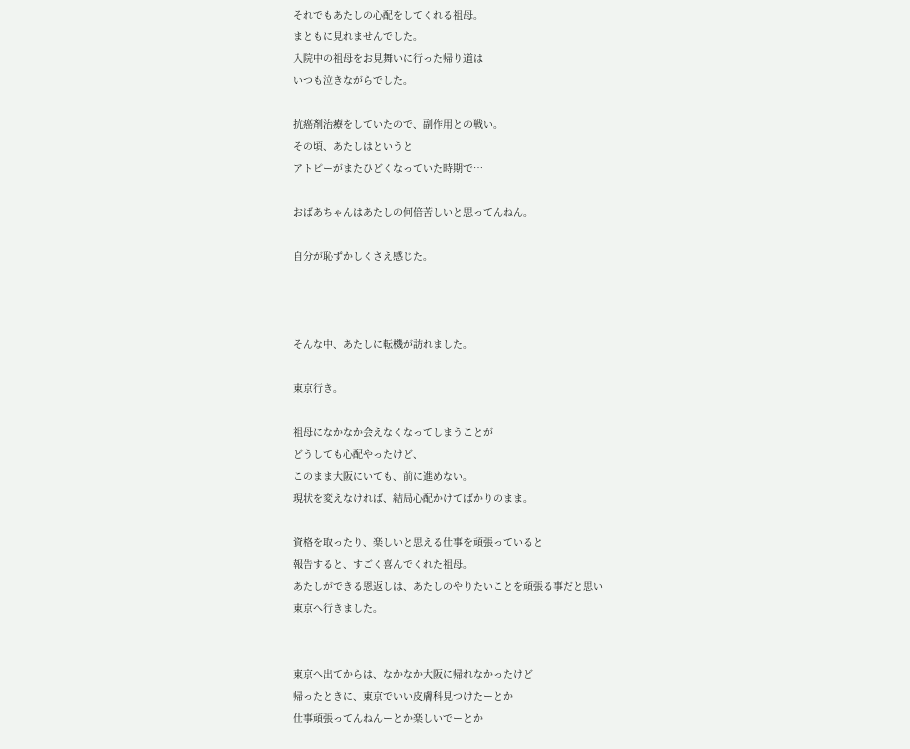それでもあたしの心配をしてくれる祖母。
まともに見れませんでした。
入院中の祖母をお見舞いに行った帰り道は
いつも泣きながらでした。

抗癌剤治療をしていたので、副作用との戦い。
その頃、あたしはというと
アトピーがまたひどくなっていた時期で…

おばあちゃんはあたしの何倍苦しいと思ってんねん。

自分が恥ずかしくさえ感じた。



そんな中、あたしに転機が訪れました。

東京行き。

祖母になかなか会えなくなってしまうことが
どうしても心配やったけど、
このまま大阪にいても、前に進めない。
現状を変えなければ、結局心配かけてばかりのまま。

資格を取ったり、楽しいと思える仕事を頑張っていると
報告すると、すごく喜んでくれた祖母。
あたしができる恩返しは、あたしのやりたいことを頑張る事だと思い
東京へ行きました。


東京へ出てからは、なかなか大阪に帰れなかったけど
帰ったときに、東京でいい皮膚科見つけたーとか
仕事頑張ってんねんーとか楽しいでーとか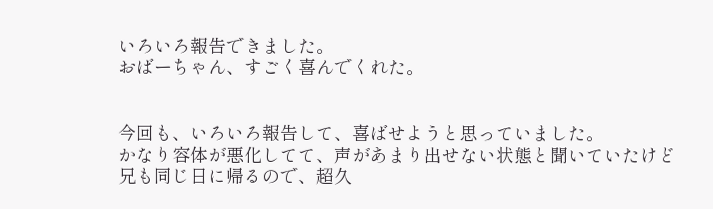いろいろ報告できました。
おばーちゃん、すごく喜んでくれた。


今回も、いろいろ報告して、喜ばせようと思っていました。
かなり容体が悪化してて、声があまり出せない状態と聞いていたけど
兄も同じ日に帰るので、超久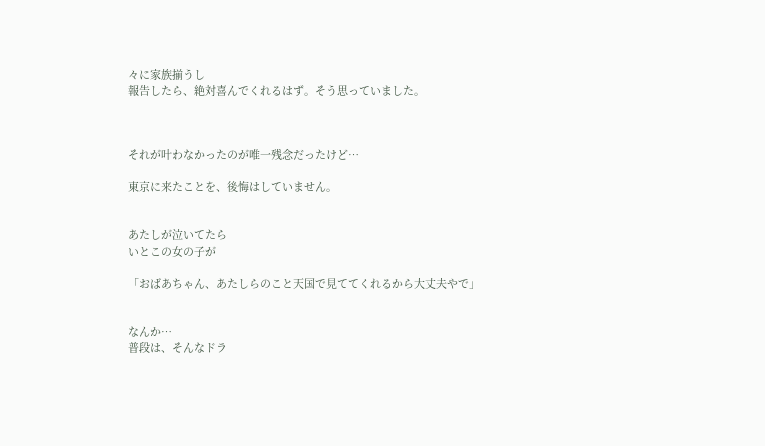々に家族揃うし
報告したら、絶対喜んでくれるはず。そう思っていました。



それが叶わなかったのが唯一残念だったけど…

東京に来たことを、後悔はしていません。


あたしが泣いてたら
いとこの女の子が

「おばあちゃん、あたしらのこと天国で見ててくれるから大丈夫やで」


なんか…
普段は、そんなドラ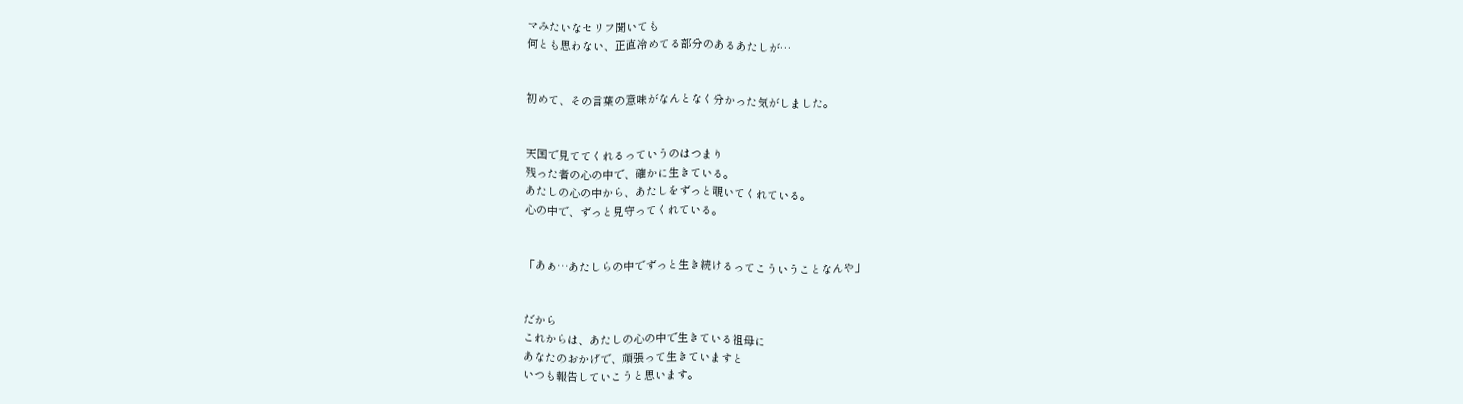マみたいなセリフ聞いても
何とも思わない、正直冷めてる部分のあるあたしが…


初めて、その言葉の意味がなんとなく分かった気がしました。


天国で見ててくれるっていうのはつまり
残った者の心の中で、確かに生きている。
あたしの心の中から、あたしをずっと覗いてくれている。
心の中で、ずっと見守ってくれている。


「あぁ…あたしらの中でずっと生き続けるってこういうことなんや」


だから
これからは、あたしの心の中で生きている祖母に
あなたのおかげで、頑張って生きていますと
いつも報告していこうと思います。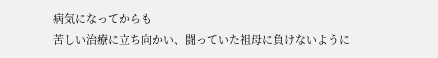病気になってからも
苦しい治療に立ち向かい、闘っていた祖母に負けないように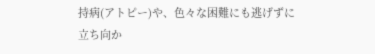持病(アトピー)や、色々な困難にも逃げずに立ち向か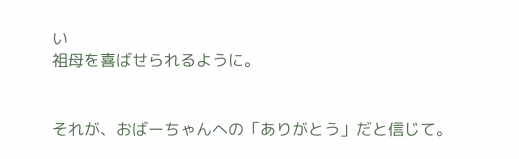い
祖母を喜ばせられるように。


それが、おばーちゃんへの「ありがとう」だと信じて。